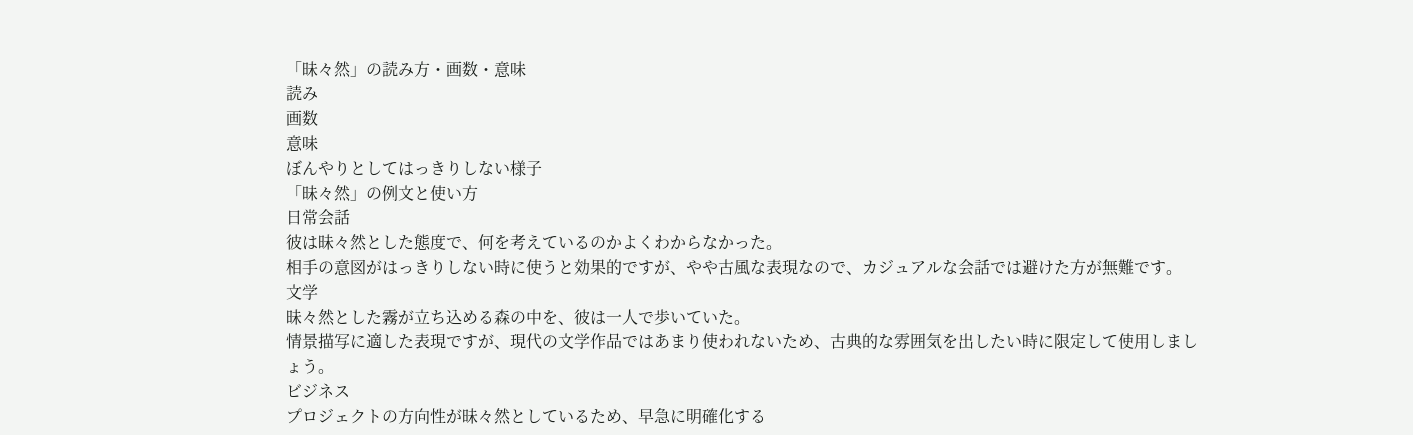「昧々然」の読み方・画数・意味
読み
画数
意味
ぼんやりとしてはっきりしない様子
「昧々然」の例文と使い方
日常会話
彼は昧々然とした態度で、何を考えているのかよくわからなかった。
相手の意図がはっきりしない時に使うと効果的ですが、やや古風な表現なので、カジュアルな会話では避けた方が無難です。
文学
昧々然とした霧が立ち込める森の中を、彼は一人で歩いていた。
情景描写に適した表現ですが、現代の文学作品ではあまり使われないため、古典的な雰囲気を出したい時に限定して使用しましょう。
ビジネス
プロジェクトの方向性が昧々然としているため、早急に明確化する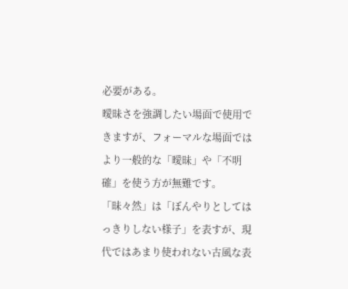必要がある。
曖昧さを強調したい場面で使用できますが、フォーマルな場面ではより一般的な「曖昧」や「不明確」を使う方が無難です。
「昧々然」は「ぼんやりとしてはっきりしない様子」を表すが、現代ではあまり使われない古風な表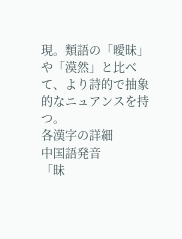現。類語の「曖昧」や「漠然」と比べて、より詩的で抽象的なニュアンスを持つ。
各漢字の詳細
中国語発音
「昧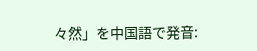々然」を中国語で発音: